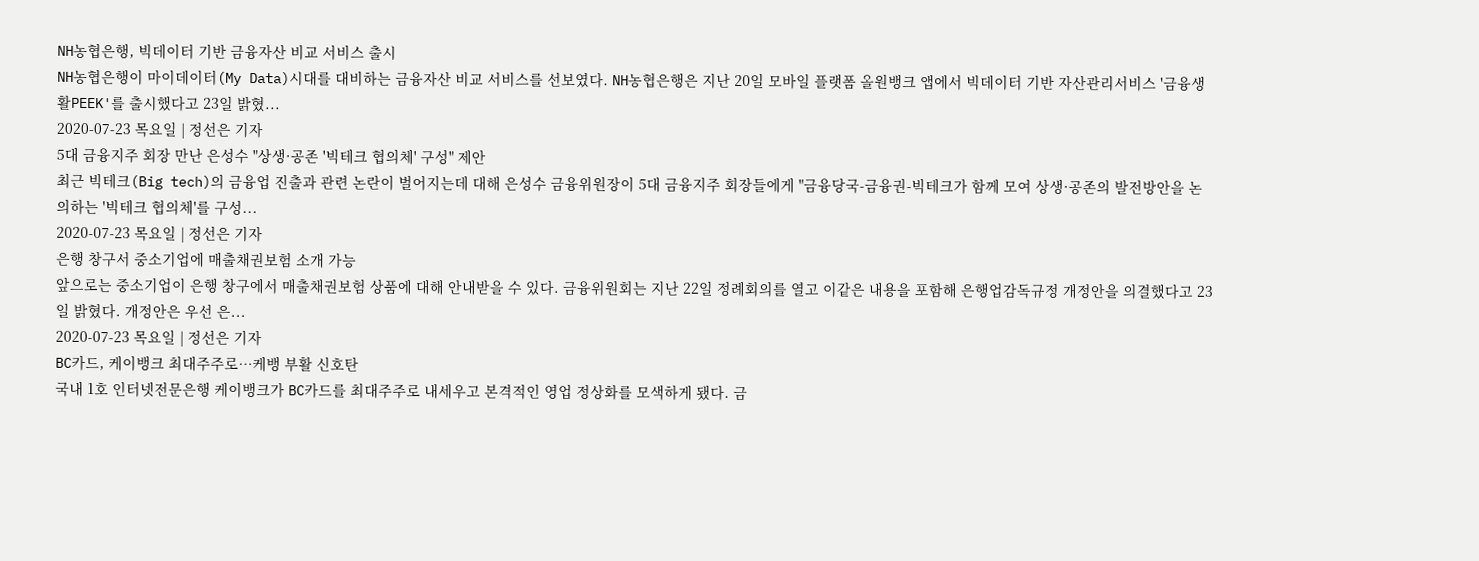NH농협은행, 빅데이터 기반 금융자산 비교 서비스 출시
NH농협은행이 마이데이터(My Data)시대를 대비하는 금융자산 비교 서비스를 선보였다. NH농협은행은 지난 20일 모바일 플랫폼 올원뱅크 앱에서 빅데이터 기반 자산관리서비스 '금융생활PEEK'를 출시했다고 23일 밝혔...
2020-07-23 목요일 | 정선은 기자
5대 금융지주 회장 만난 은성수 "상생·공존 '빅테크 협의체' 구성" 제안
최근 빅테크(Big tech)의 금융업 진출과 관련 논란이 벌어지는데 대해 은성수 금융위원장이 5대 금융지주 회장들에게 "금융당국-금융권-빅테크가 함께 모여 상생·공존의 발전방안을 논의하는 '빅테크 협의체'를 구성...
2020-07-23 목요일 | 정선은 기자
은행 창구서 중소기업에 매출채권보험 소개 가능
앞으로는 중소기업이 은행 창구에서 매출채권보험 상품에 대해 안내받을 수 있다. 금융위원회는 지난 22일 정례회의를 열고 이같은 내용을 포함해 은행업감독규정 개정안을 의결했다고 23일 밝혔다. 개정안은 우선 은...
2020-07-23 목요일 | 정선은 기자
BC카드, 케이뱅크 최대주주로…케뱅 부활 신호탄
국내 1호 인터넷전문은행 케이뱅크가 BC카드를 최대주주로 내세우고 본격적인 영업 정상화를 모색하게 됐다. 금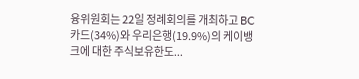융위원회는 22일 정례회의를 개최하고 BC카드(34%)와 우리은행(19.9%)의 케이뱅크에 대한 주식보유한도...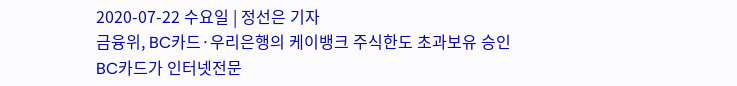2020-07-22 수요일 | 정선은 기자
금융위, BC카드·우리은행의 케이뱅크 주식한도 초과보유 승인
BC카드가 인터넷전문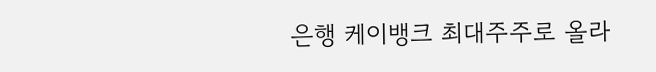은행 케이뱅크 최대주주로 올라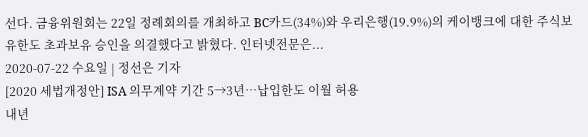선다. 금융위원회는 22일 정례회의를 개최하고 BC카드(34%)와 우리은행(19.9%)의 케이뱅크에 대한 주식보유한도 초과보유 승인을 의결했다고 밝혔다. 인터넷전문은...
2020-07-22 수요일 | 정선은 기자
[2020 세법개정안] ISA 의무계약 기간 5→3년…납입한도 이월 허용
내년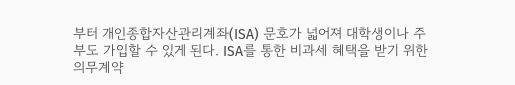부터 개인종합자산관리계좌(ISA) 문호가 넓어져 대학생이나 주부도 가입할 수 있게 된다. ISA를 통한 비과세 혜택을 받기 위한 의무계약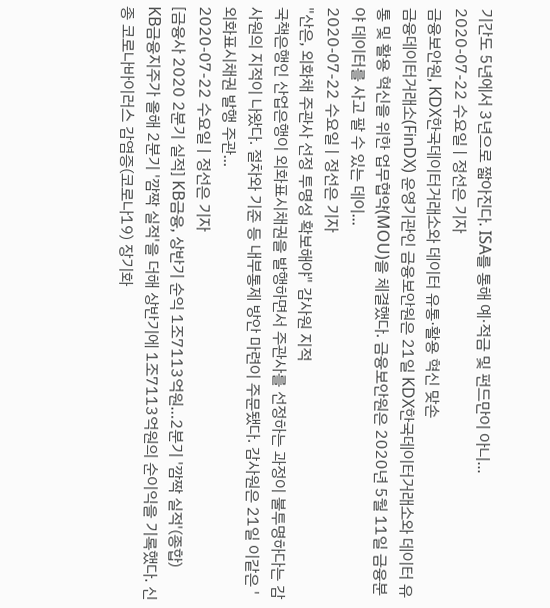기간도 5년에서 3년으로 짧아진다. ISA를 통해 예·적금 및 펀드만이 아니...
2020-07-22 수요일 | 정선은 기자
금융보안원, KDX한국데이터거래소와 데이터 유통·활용 혁신 맞손
금융데이터거래소(FinDX) 운영기관인 금융보안원은 21일 KDX한국데이터거래소와 데이터 유통 및 활용 혁신을 위한 업무협약(MOU)을 체결했다. 금융보안원은 2020년 5월 11일 금융분야 데이터를 사고 팔 수 있는 데이...
2020-07-22 수요일 | 정선은 기자
"산은, 외화채 주관사 선정 투명성 확보해야" 감사원 지적
국책은행인 산업은행이 외화표시채권을 발행하면서 주관사를 선정하는 과정이 불투명하다는 감사원의 지적이 나왔다. 절차와 기준 등 내부통제 방안 마련이 주문됐다. 감사원은 21일 이같은 '외화표시채권 발행 주관...
2020-07-22 수요일 | 정선은 기자
[금융사 2020 2분기 실적] KB금융, 상반기 순익 1조7113억원…2분기 '깜짝 실적'(종합)
KB금융지주가 올해 2분기 '깜짝 실적'을 더해 상반기에 1조7113억원의 순이익을 기록했다. 신종 코로나바이러스 감염증(코로나19) 장기화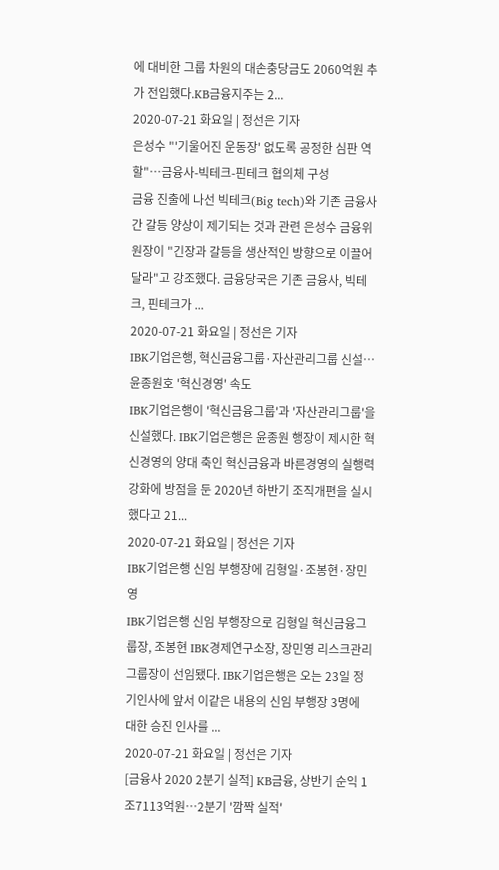에 대비한 그룹 차원의 대손충당금도 2060억원 추가 전입했다.KB금융지주는 2...
2020-07-21 화요일 | 정선은 기자
은성수 "'기울어진 운동장' 없도록 공정한 심판 역할"…금융사-빅테크-핀테크 협의체 구성
금융 진출에 나선 빅테크(Big tech)와 기존 금융사간 갈등 양상이 제기되는 것과 관련 은성수 금융위원장이 "긴장과 갈등을 생산적인 방향으로 이끌어 달라"고 강조했다. 금융당국은 기존 금융사, 빅테크, 핀테크가 ...
2020-07-21 화요일 | 정선은 기자
IBK기업은행, 혁신금융그룹·자산관리그룹 신설…윤종원호 '혁신경영' 속도
IBK기업은행이 '혁신금융그룹'과 '자산관리그룹'을 신설했다. IBK기업은행은 윤종원 행장이 제시한 혁신경영의 양대 축인 혁신금융과 바른경영의 실행력 강화에 방점을 둔 2020년 하반기 조직개편을 실시했다고 21...
2020-07-21 화요일 | 정선은 기자
IBK기업은행 신임 부행장에 김형일·조봉현·장민영
IBK기업은행 신임 부행장으로 김형일 혁신금융그룹장, 조봉현 IBK경제연구소장, 장민영 리스크관리그룹장이 선임됐다. IBK기업은행은 오는 23일 정기인사에 앞서 이같은 내용의 신임 부행장 3명에 대한 승진 인사를 ...
2020-07-21 화요일 | 정선은 기자
[금융사 2020 2분기 실적] KB금융, 상반기 순익 1조7113억원…2분기 '깜짝 실적'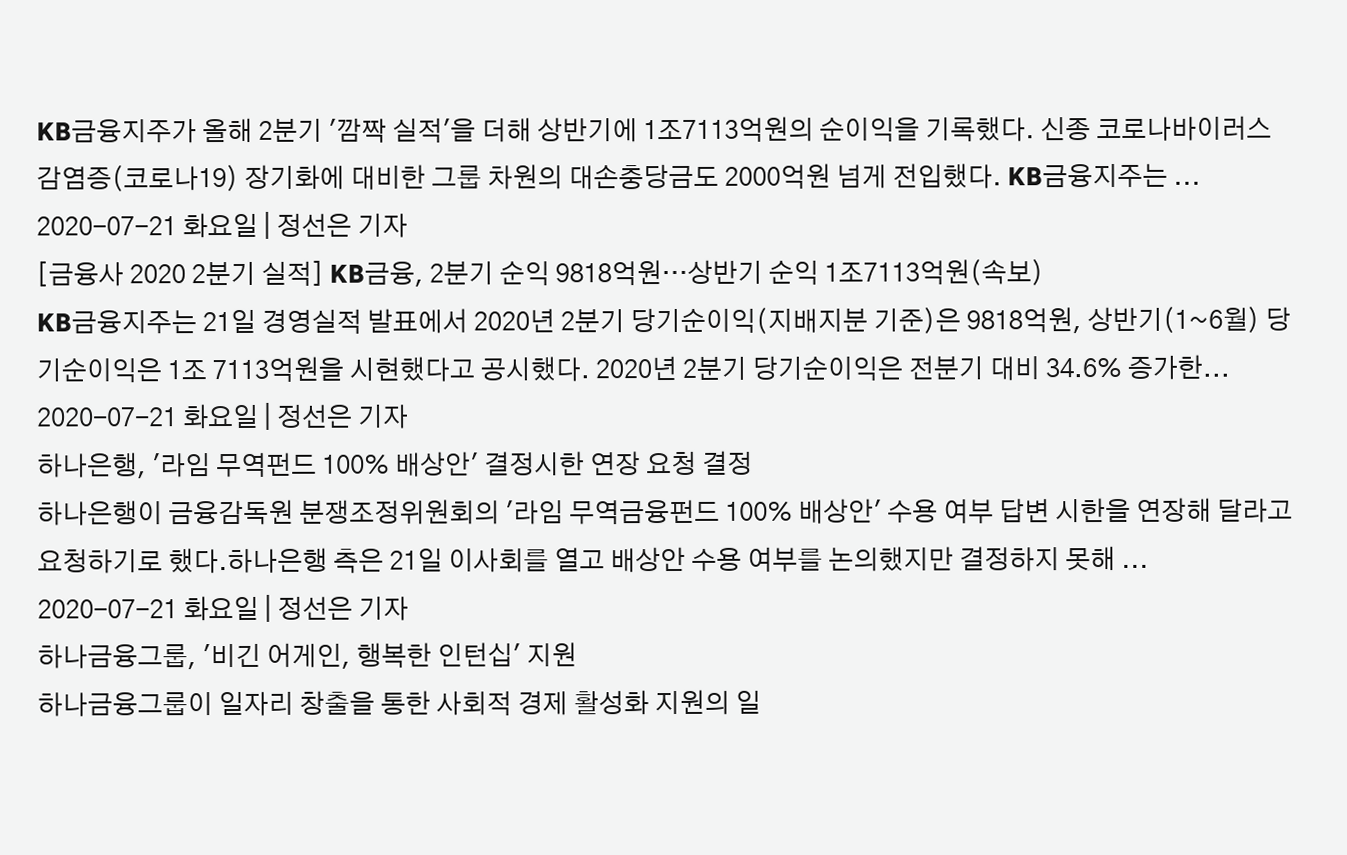KB금융지주가 올해 2분기 '깜짝 실적'을 더해 상반기에 1조7113억원의 순이익을 기록했다. 신종 코로나바이러스 감염증(코로나19) 장기화에 대비한 그룹 차원의 대손충당금도 2000억원 넘게 전입했다. KB금융지주는 ...
2020-07-21 화요일 | 정선은 기자
[금융사 2020 2분기 실적] KB금융, 2분기 순익 9818억원…상반기 순익 1조7113억원(속보)
KB금융지주는 21일 경영실적 발표에서 2020년 2분기 당기순이익(지배지분 기준)은 9818억원, 상반기(1~6월) 당기순이익은 1조 7113억원을 시현했다고 공시했다. 2020년 2분기 당기순이익은 전분기 대비 34.6% 증가한...
2020-07-21 화요일 | 정선은 기자
하나은행, '라임 무역펀드 100% 배상안' 결정시한 연장 요청 결정
하나은행이 금융감독원 분쟁조정위원회의 '라임 무역금융펀드 100% 배상안' 수용 여부 답변 시한을 연장해 달라고 요청하기로 했다.하나은행 측은 21일 이사회를 열고 배상안 수용 여부를 논의했지만 결정하지 못해 ...
2020-07-21 화요일 | 정선은 기자
하나금융그룹, '비긴 어게인, 행복한 인턴십' 지원
하나금융그룹이 일자리 창출을 통한 사회적 경제 활성화 지원의 일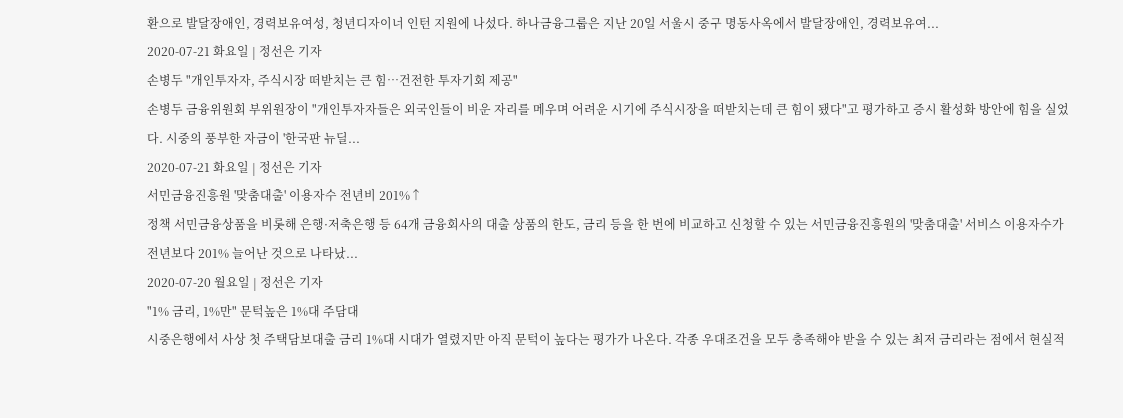환으로 발달장애인, 경력보유여성, 청년디자이너 인턴 지원에 나섰다. 하나금융그룹은 지난 20일 서울시 중구 명동사옥에서 발달장애인, 경력보유여...
2020-07-21 화요일 | 정선은 기자
손병두 "개인투자자, 주식시장 떠받치는 큰 힘…건전한 투자기회 제공"
손병두 금융위원회 부위원장이 "개인투자자들은 외국인들이 비운 자리를 메우며 어려운 시기에 주식시장을 떠받치는데 큰 힘이 됐다"고 평가하고 증시 활성화 방안에 힘을 실었다. 시중의 풍부한 자금이 '한국판 뉴딜...
2020-07-21 화요일 | 정선은 기자
서민금융진흥원 '맞춤대출' 이용자수 전년비 201%↑
정책 서민금융상품을 비롯해 은행·저축은행 등 64개 금융회사의 대출 상품의 한도, 금리 등을 한 번에 비교하고 신청할 수 있는 서민금융진흥원의 '맞춤대출' 서비스 이용자수가 전년보다 201% 늘어난 것으로 나타났...
2020-07-20 월요일 | 정선은 기자
"1% 금리, 1%만" 문턱높은 1%대 주담대
시중은행에서 사상 첫 주택담보대출 금리 1%대 시대가 열렸지만 아직 문턱이 높다는 평가가 나온다. 각종 우대조건을 모두 충족해야 받을 수 있는 최저 금리라는 점에서 현실적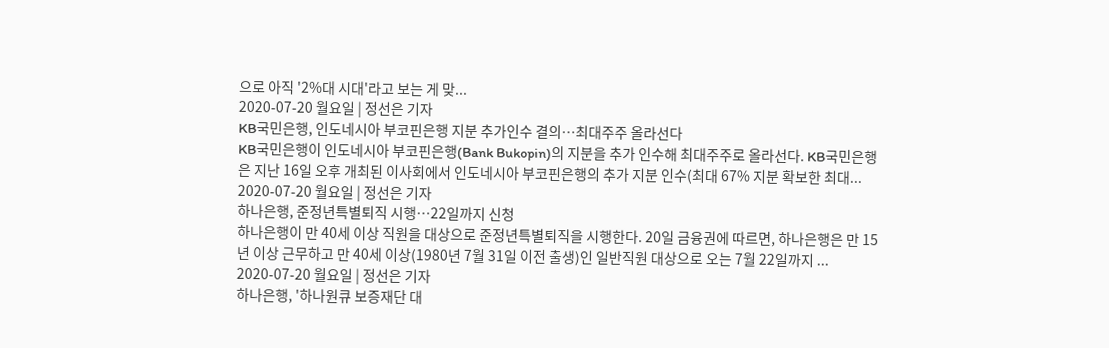으로 아직 '2%대 시대'라고 보는 게 맞...
2020-07-20 월요일 | 정선은 기자
KB국민은행, 인도네시아 부코핀은행 지분 추가인수 결의…최대주주 올라선다
KB국민은행이 인도네시아 부코핀은행(Bank Bukopin)의 지분을 추가 인수해 최대주주로 올라선다. KB국민은행은 지난 16일 오후 개최된 이사회에서 인도네시아 부코핀은행의 추가 지분 인수(최대 67% 지분 확보한 최대...
2020-07-20 월요일 | 정선은 기자
하나은행, 준정년특별퇴직 시행…22일까지 신청
하나은행이 만 40세 이상 직원을 대상으로 준정년특별퇴직을 시행한다. 20일 금융권에 따르면, 하나은행은 만 15년 이상 근무하고 만 40세 이상(1980년 7월 31일 이전 출생)인 일반직원 대상으로 오는 7월 22일까지 ...
2020-07-20 월요일 | 정선은 기자
하나은행, '하나원큐 보증재단 대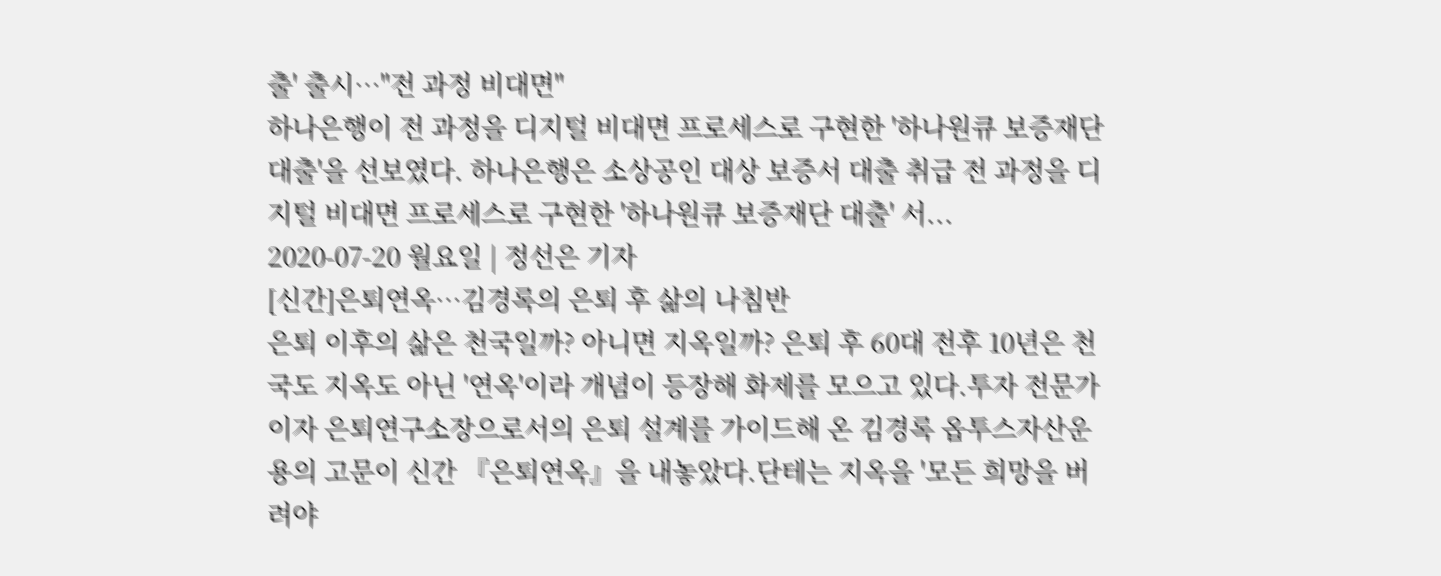출' 출시…"전 과정 비대면"
하나은행이 전 과정을 디지털 비대면 프로세스로 구현한 '하나원큐 보증재단 대출'을 선보였다. 하나은행은 소상공인 대상 보증서 대출 취급 전 과정을 디지털 비대면 프로세스로 구현한 '하나원큐 보증재단 대출' 서...
2020-07-20 월요일 | 정선은 기자
[신간]은퇴연옥…김경록의 은퇴 후 삶의 나침반
은퇴 이후의 삶은 천국일까? 아니면 지옥일까? 은퇴 후 60대 전후 10년은 천국도 지옥도 아닌 '연옥'이라 개념이 등장해 화제를 모으고 있다.투자 전문가이자 은퇴연구소장으로서의 은퇴 설계를 가이드해 온 김경록 옵투스자산운용의 고문이 신간 『은퇴연옥』을 내놓았다.단테는 지옥을 '모든 희망을 버려야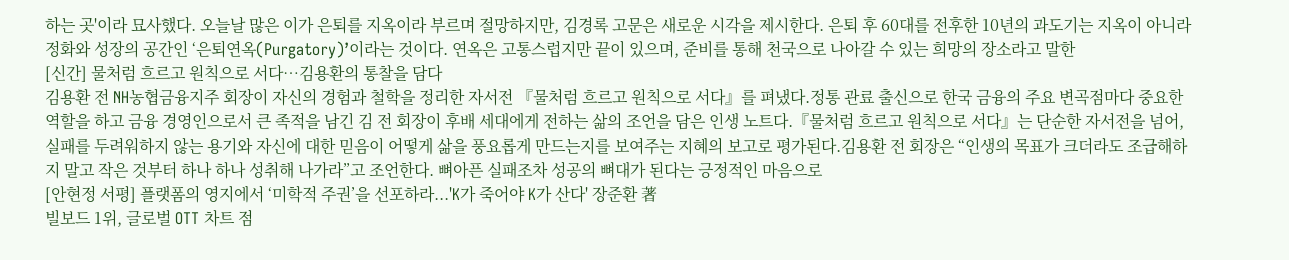하는 곳'이라 묘사했다. 오늘날 많은 이가 은퇴를 지옥이라 부르며 절망하지만, 김경록 고문은 새로운 시각을 제시한다. 은퇴 후 60대를 전후한 10년의 과도기는 지옥이 아니라 정화와 성장의 공간인 ‘은퇴연옥(Purgatory)’이라는 것이다. 연옥은 고통스럽지만 끝이 있으며, 준비를 통해 천국으로 나아갈 수 있는 희망의 장소라고 말한
[신간] 물처럼 흐르고 원칙으로 서다…김용환의 통찰을 담다
김용환 전 NH농협금융지주 회장이 자신의 경험과 철학을 정리한 자서전 『물처럼 흐르고 원칙으로 서다』를 펴냈다.정통 관료 출신으로 한국 금융의 주요 변곡점마다 중요한 역할을 하고 금융 경영인으로서 큰 족적을 남긴 김 전 회장이 후배 세대에게 전하는 삶의 조언을 담은 인생 노트다.『물처럼 흐르고 원칙으로 서다』는 단순한 자서전을 넘어, 실패를 두려워하지 않는 용기와 자신에 대한 믿음이 어떻게 삶을 풍요롭게 만드는지를 보여주는 지혜의 보고로 평가된다.김용환 전 회장은 “인생의 목표가 크더라도 조급해하지 말고 작은 것부터 하나 하나 성취해 나가라”고 조언한다. 뼈아픈 실패조차 성공의 뼈대가 된다는 긍정적인 마음으로
[안현정 서평] 플랫폼의 영지에서 ‘미학적 주권’을 선포하라...'K가 죽어야 K가 산다' 장준환 著
빌보드 1위, 글로벌 OTT 차트 점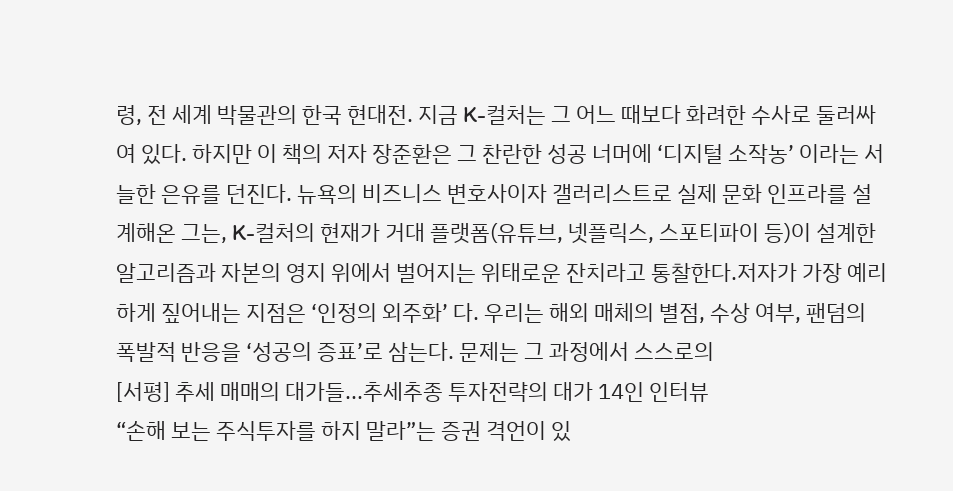령, 전 세계 박물관의 한국 현대전. 지금 K-컬처는 그 어느 때보다 화려한 수사로 둘러싸여 있다. 하지만 이 책의 저자 장준환은 그 찬란한 성공 너머에 ‘디지털 소작농’ 이라는 서늘한 은유를 던진다. 뉴욕의 비즈니스 변호사이자 갤러리스트로 실제 문화 인프라를 설계해온 그는, K-컬처의 현재가 거대 플랫폼(유튜브, 넷플릭스, 스포티파이 등)이 설계한 알고리즘과 자본의 영지 위에서 벌어지는 위태로운 잔치라고 통찰한다.저자가 가장 예리하게 짚어내는 지점은 ‘인정의 외주화’ 다. 우리는 해외 매체의 별점, 수상 여부, 팬덤의 폭발적 반응을 ‘성공의 증표’로 삼는다. 문제는 그 과정에서 스스로의
[서평] 추세 매매의 대가들...추세추종 투자전략의 대가 14인 인터뷰
“손해 보는 주식투자를 하지 말라”는 증권 격언이 있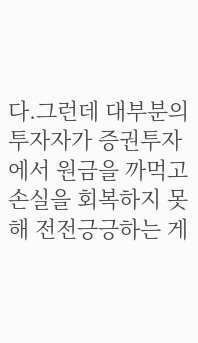다.그런데 대부분의 투자자가 증권투자에서 원금을 까먹고 손실을 회복하지 못해 전전긍긍하는 게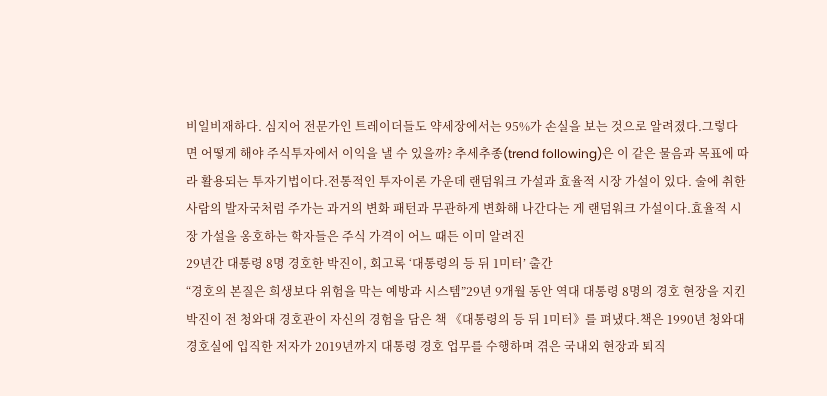비일비재하다. 심지어 전문가인 트레이더들도 약세장에서는 95%가 손실을 보는 것으로 알려졌다.그렇다면 어떻게 해야 주식투자에서 이익을 낼 수 있을까? 추세추종(trend following)은 이 같은 물음과 목표에 따라 활용되는 투자기법이다.전통적인 투자이론 가운데 랜덤워크 가설과 효율적 시장 가설이 있다. 술에 취한 사람의 발자국처럼 주가는 과거의 변화 패턴과 무관하게 변화해 나간다는 게 랜덤워크 가설이다.효율적 시장 가설을 옹호하는 학자들은 주식 가격이 어느 때든 이미 알려진
29년간 대통령 8명 경호한 박진이, 회고록 ‘대통령의 등 뒤 1미터’ 출간
“경호의 본질은 희생보다 위험을 막는 예방과 시스템”29년 9개월 동안 역대 대통령 8명의 경호 현장을 지킨 박진이 전 청와대 경호관이 자신의 경험을 담은 책 《대통령의 등 뒤 1미터》를 펴냈다.책은 1990년 청와대 경호실에 입직한 저자가 2019년까지 대통령 경호 업무를 수행하며 겪은 국내외 현장과 퇴직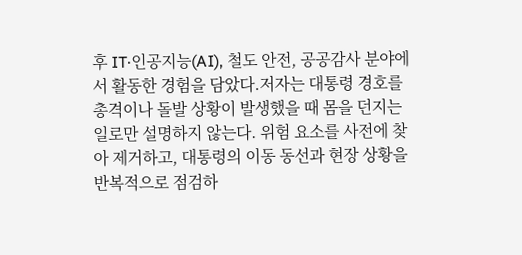후 IT·인공지능(AI), 철도 안전, 공공감사 분야에서 활동한 경험을 담았다.저자는 대통령 경호를 총격이나 돌발 상황이 발생했을 때 몸을 던지는 일로만 설명하지 않는다. 위험 요소를 사전에 찾아 제거하고, 대통령의 이동 동선과 현장 상황을 반복적으로 점검하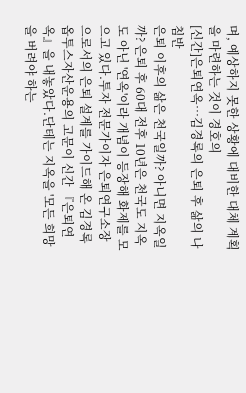며, 예상하지 못한 상황에 대비한 대체 계획을 마련하는 것이 경호의
[신간]은퇴연옥…김경록의 은퇴 후 삶의 나침반
은퇴 이후의 삶은 천국일까? 아니면 지옥일까? 은퇴 후 60대 전후 10년은 천국도 지옥도 아닌 '연옥'이라 개념이 등장해 화제를 모으고 있다.투자 전문가이자 은퇴연구소장으로서의 은퇴 설계를 가이드해 온 김경록 옵투스자산운용의 고문이 신간 『은퇴연옥』을 내놓았다.단테는 지옥을 '모든 희망을 버려야 하는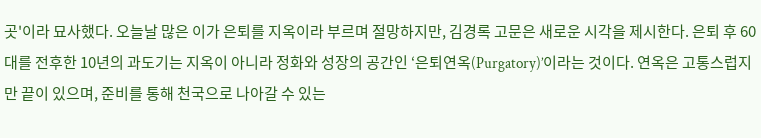곳'이라 묘사했다. 오늘날 많은 이가 은퇴를 지옥이라 부르며 절망하지만, 김경록 고문은 새로운 시각을 제시한다. 은퇴 후 60대를 전후한 10년의 과도기는 지옥이 아니라 정화와 성장의 공간인 ‘은퇴연옥(Purgatory)’이라는 것이다. 연옥은 고통스럽지만 끝이 있으며, 준비를 통해 천국으로 나아갈 수 있는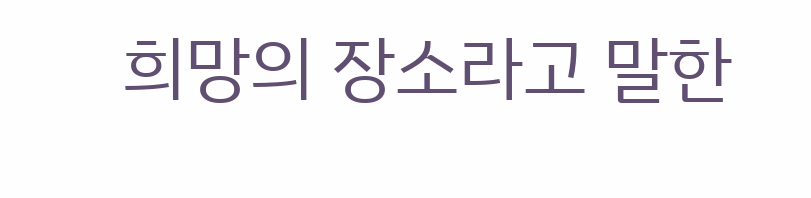희망의 장소라고 말한